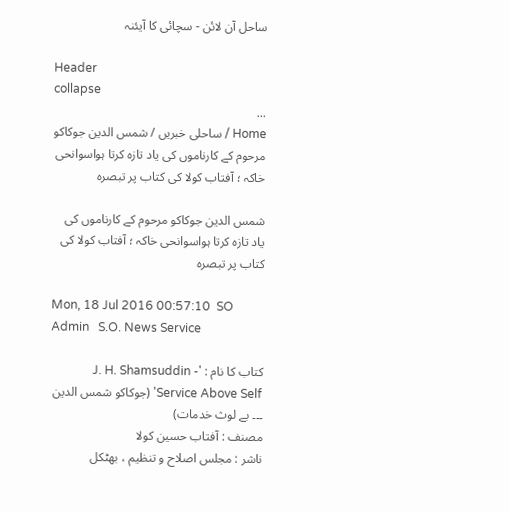ساحل آن لائن - سچائی کا آیئنہ

Header
collapse
...
Home / ساحلی خبریں / شمس الدین جوکاکو مرحوم کے کارناموں کی یاد تازہ کرتا ہواسوانحی خاکہ ؛ آفتاب کولا کی کتاب پر تبصرہ

شمس الدین جوکاکو مرحوم کے کارناموں کی یاد تازہ کرتا ہواسوانحی خاکہ ؛ آفتاب کولا کی کتاب پر تبصرہ

Mon, 18 Jul 2016 00:57:10  SO Admin   S.O. News Service

کتاب کا نام : 'J. H. Shamsuddin - Service Above Self' (جوکاکو شمس الدین ۔۔۔ بے لوث خدمات)
مصنف : آفتاب حسین کولا
ناشر : مجلس اصلاح و تنظیم ، بھٹکل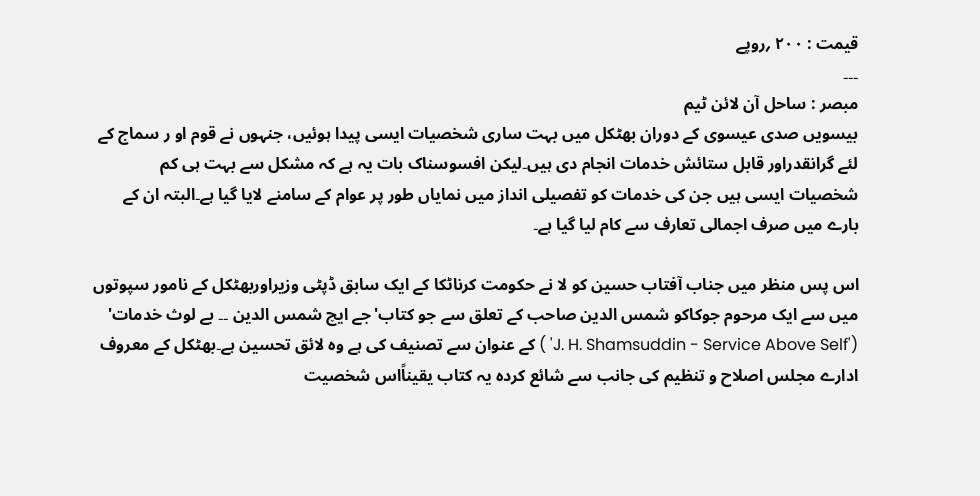قیمت : ۲۰۰ ؍روپے
۔۔۔
مبصر : ساحل آن لائن ٹیم
بیسویں صدی عیسوی کے دوران بھٹکل میں بہت ساری شخصیات ایسی پیدا ہوئیں، جنہوں نے قوم او ر سماج کے لئے گرانقدراور قابل ستائش خدمات انجام دی ہیں۔لیکن افسوسناک بات یہ ہے کہ مشکل سے بہت ہی کم شخصیات ایسی ہیں جن کی خدمات کو تفصیلی انداز میں نمایاں طور پر عوام کے سامنے لایا گیا ہے۔البتہ ان کے بارے میں صرف اجمالی تعارف سے کام لیا گیا ہے۔

اس پس منظر میں جناب آفتاب حسین کو لا نے حکومت کرناٹکا کے ایک سابق ڈپٹی وزیراوربھٹکل کے نامور سپوتوں میں سے ایک مرحوم جوکاکو شمس الدین صاحب کے تعلق سے جو کتاب'جے ایچ شمس الدین ۔۔ بے لوث خدمات' ('J. H. Shamsuddin - Service Above Self' ) کے عنوان سے تصنیف کی ہے وہ لائق تحسین ہے۔بھٹکل کے معروف ادارے مجلس اصلاح و تنظیم کی جانب سے شائع کردہ یہ کتاب یقیناًاس شخصیت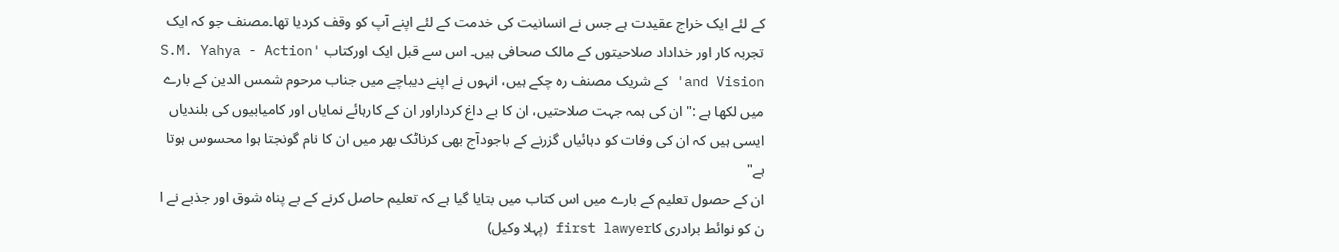کے لئے ایک خراج عقیدت ہے جس نے انسانیت کی خدمت کے لئے اپنے آپ کو وقف کردیا تھا۔مصنف جو کہ ایک تجربہ کار اور خداداد صلاحیتوں کے مالک صحافی ہیں۔ اس سے قبل ایک اورکتاب 'S.M. Yahya - Action and Vision' کے شریک مصنف رہ چکے ہیں، انہوں نے اپنے دیباچے میں جناب مرحوم شمس الدین کے بارے میں لکھا ہے :"ان کی ہمہ جہت صلاحتیں، ان کا بے داغ کرداراور ان کے کارہائے نمایاں اور کامیابیوں کی بلندیاں ایسی ہیں کہ ان کی وفات کو دہائیاں گزرنے کے باجودآج بھی کرناٹک بھر میں ان کا نام گونجتا ہوا محسوس ہوتا ہے"
ان کے حصول تعلیم کے بارے میں اس کتاب میں بتایا گیا ہے کہ تعلیم حاصل کرنے کے بے پناہ شوق اور جذبے نے ا ن کو نوائط برادری کاfirst lawyer (پہلا وکیل)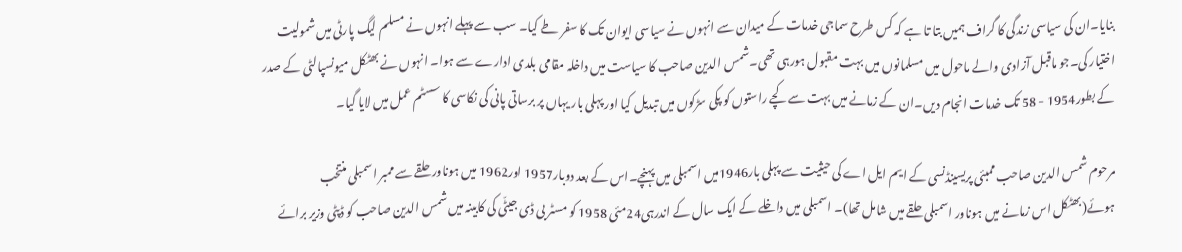بنایا۔ان کی سیاسی زندگی کا گراف ہمیں بتا تا ہے کہ کس طرح سماجی خدمات کے میدان سے انہوں نے سیاسی ایوان تک کا سفر طے کیا۔ سب سے پہلے انہوں نے مسلم لیگ پارٹی میں شمولیت اختیار کی۔جو ماقبل آزادی والے ماحول میں مسلمانوں میں بہت مقبول ہورہی تھی۔شمس الدین صاحب کا سیاست میں داخلہ مقامی بلدی ادارے سے ہوا۔ انہوں نے بھٹکل میونسپالٹی کے صدر کے بطور1954 - 58 تک خدمات انجام دیں۔ان کے زمانے میں بہت سے کچے راستوں کو پکی سڑکوں میں تبدیل کیا اور پہلی بار یہاں پر برساتی پانی کی نکاسی کا سسٹم عمل میں لایا گیا۔

مرحوم شمس الدین صاحب ممبئی پریسینڈنسی کے ایم ایل اے کی حیثیت سے پہلی بار1946میں اسمبلی میں پہنچے۔اس کے بعد دوبار1957 اور1962 میں ہوناور حلقے سے ممبر اسمبلی منتخب ہوئے(بھٹکل اس زمانے میں ہوناور اسمبلی حلقے میں شامل تھا)۔ اسمبلی میں داخلے کے ایک سال کے اندرہی24مئی 1958 کو مسٹر بی ڈی جیٹّی کی کابینہ میں شمس الدین صاحب کو ڈپٹی وزیر برائے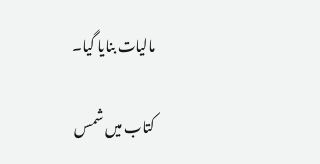مالیات بنایا گیا۔

کتاب میں شمس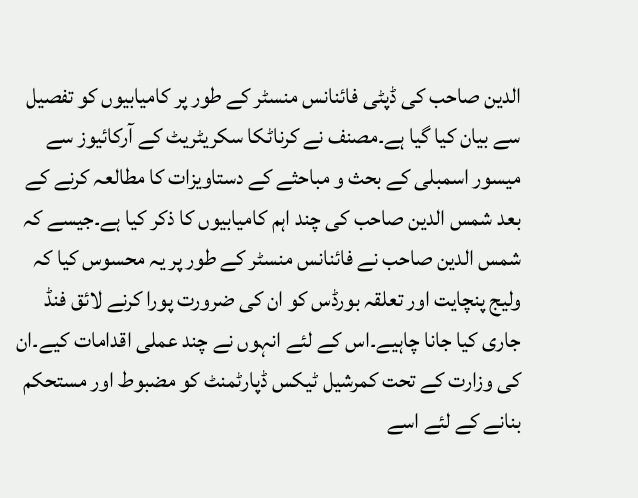الدین صاحب کی ڈپٹی فائنانس منسٹر کے طور پر کامیابیوں کو تفصیل سے بیان کیا گیا ہے۔مصنف نے کرناٹکا سکریٹریٹ کے آرکائیوز سے میسور اسمبلی کے بحث و مباحثے کے دستاویزات کا مطالعہ کرنے کے بعد شمس الدین صاحب کی چند اہم کامیابیوں کا ذکر کیا ہے۔جیسے کہ شمس الدین صاحب نے فائنانس منسٹر کے طور پر یہ محسوس کیا کہ ولیج پنچایت اور تعلقہ بورڈس کو ان کی ضرورت پورا کرنے لائق فنڈ جاری کیا جانا چاہیے۔اس کے لئے انہوں نے چند عملی اقدامات کیے۔ان کی وزارت کے تحت کمرشیل ٹیکس ڈپارٹمنٹ کو مضبوط اور مستحکم بنانے کے لئے اسے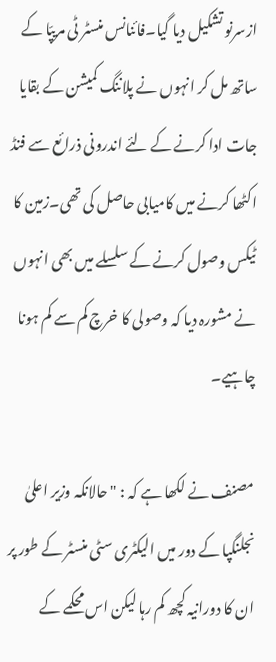ازسرنو تشکیل دیا گیا۔فائنانس منسٹر ٹی مریپّا کے ساتھ مل کر انہوں نے پلاننگ کمیشن کے بقایا جات ادا کرنے کے لئے اندرونی ذرائع سے فنڈ اکٹھا کرنے میں کامیابی حاصل کی تھی۔زمین کا ٹیکس وصول کرنے کے سلسلے میں بھی انہوں نے مشورہ دیا کہ وصولی کا خرچ کم سے کم ہونا چاہیے۔

مصنف نے لکھا ہے کہ : "حالانکہ وزیر اعلیٰ نجلنگپا کے دور میں الیکٹری سٹی منسٹر کے طور پر ان کا دورانیہ کچھ کم رہا لیکن اس محکمے کے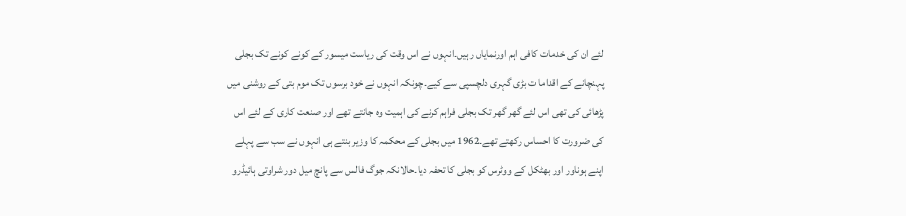لئے ان کی خدمات کافی اہم اورنمایاں رہیں۔انہوں نے اس وقت کی ریاست میسور کے کونے کونے تک بجلی پہنچانے کے اقداما ت بڑی گہری دلچسپی سے کیے۔چونکہ انہوں نے خود برسوں تک موم بتی کے روشنی میں پڑھائی کی تھی اس لئے گھر گھر تک بجلی فراہم کرنے کی اہمیت وہ جانتے تھے اور صنعت کاری کے لئے اس کی ضرورت کا احساس رکھتے تھے۔1962 میں بجلی کے محکمہ کا وزیر بنتے ہی انہوں نے سب سے پہلے اپنے ہوناور اور بھٹکل کے ووٹرس کو بجلی کا تحفہ دیا۔حالانکہ جوگ فالس سے پانچ میل دور شراوتی ہائیڈرو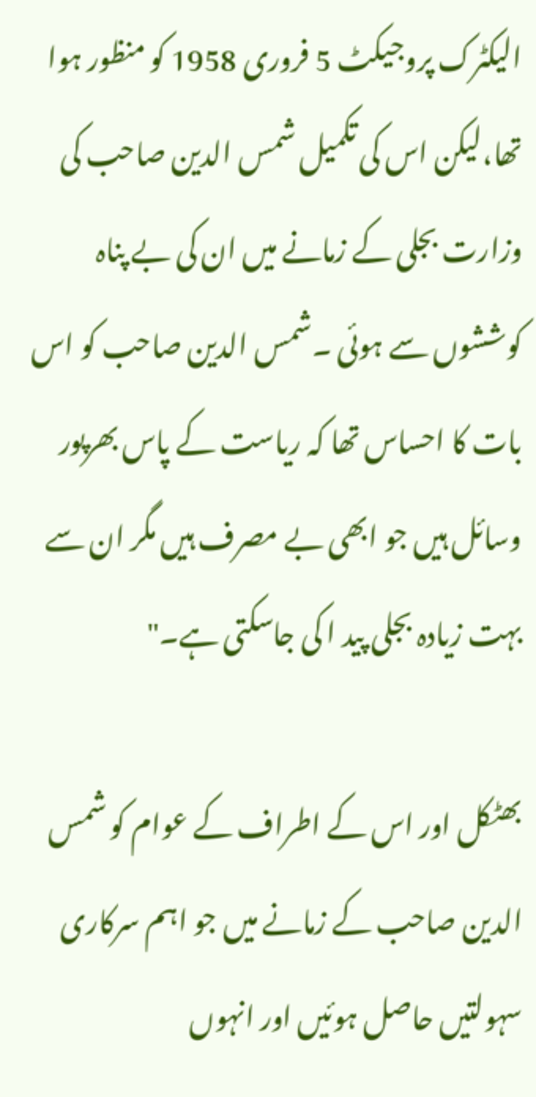الیکٹرک پروجیکٹ 5 فروری 1958 کو منظور ہوا تھا،لیکن اس کی تکمیل شمس الدین صاحب کی وزارت بجلی کے زمانے میں ان کی بے پناہ کوششوں سے ہوئی ۔شمس الدین صاحب کو اس بات کا احساس تھا کہ ریاست کے پاس بھرپور وسائل ہیں جو ابھی بے مصرف ہیں مگر ان سے بہت زیادہ بجلی پید ا کی جاسکتی ہے۔"

بھٹکل اور اس کے اطراف کے عوام کو شمس الدین صاحب کے زمانے میں جو اہم سرکاری سہولتیں حاصل ہوئیں اور انہوں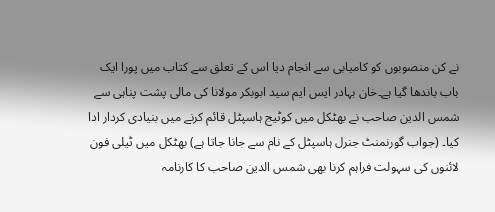نے کن منصوبوں کو کامیابی سے انجام دیا اس کے تعلق سے کتاب میں پورا ایک باب باندھا گیا ہے۔خان بہادر ایس ایم سید ابوبکر مولانا کی مالی پشت پناہی سے شمس الدین صاحب نے بھٹکل میں کوٹیج ہاسپٹل قائم کرنے میں بنیادی کردار ادا کیا۔ (جواب گورنمنٹ جنرل ہاسپٹل کے نام سے جانا جاتا ہے) بھٹکل میں ٹیلی فون لائنوں کی سہولت فراہم کرنا بھی شمس الدین صاحب کا کارنامہ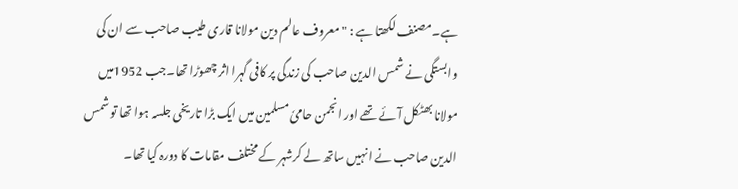ہے۔مصنف لکھتا ہے : " معروف عالم دین مولانا قاری طیب صاحب سے ان کی وابستگی نے شمس الدین صاحب کی زندگی پر کافی گہرا اثر چھوڑا تھا۔جب 1952میں مولانا بھٹکل آئے تھے اور انجمن حامیٗ مسلمین میں ایک بڑا تاریخی جلسہ ہوا تھا تو شمس الدین صاحب نے انہیں ساتھ لے کرشہر کے مختلف مقامات کا دورہ کیا تھا۔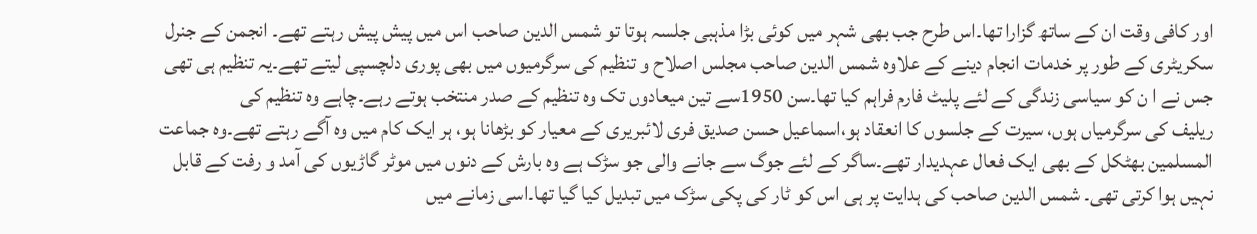اور کافی وقت ان کے ساتھ گزارا تھا۔اس طرح جب بھی شہر میں کوئی بڑا مذہبی جلسہ ہوتا تو شمس الدین صاحب اس میں پیش پیش رہتے تھے۔ انجمن کے جنرل سکریٹری کے طور پر خدمات انجام دینے کے علاوہ شمس الدین صاحب مجلس اصلاح و تنظیم کی سرگرمیوں میں بھی پوری دلچسپی لیتے تھے۔یہ تنظیم ہی تھی جس نے ا ن کو سیاسی زندگی کے لئے پلیٹ فارم فراہم کیا تھا۔سن 1950سے تین میعادوں تک وہ تنظیم کے صدر منتخب ہوتے رہے۔چاہے وہ تنظیم کی
ریلیف کی سرگرمیاں ہوں، سیرت کے جلسوں کا انعقاد ہو،اسماعیل حسن صدیق فری لائبریری کے معیار کو بڑھانا ہو، ہر ایک کام میں وہ آگے رہتے تھے۔وہ جماعت المسلمین بھٹکل کے بھی ایک فعال عہدیدار تھے۔ساگر کے لئے جوگ سے جانے والی جو سڑک ہے وہ بارش کے دنوں میں موٹر گاڑیوں کی آمد و رفت کے قابل نہیں ہوا کرتی تھی۔ شمس الدین صاحب کی ہدایت پر ہی اس کو ٹار کی پکی سڑک میں تبدیل کیا گیا تھا۔اسی زمانے میں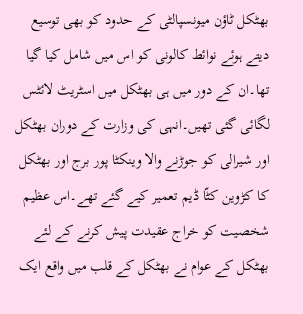بھٹکل ٹاؤن میونسپالٹی کے حدود کو بھی توسیع دیتے ہوئے نوائط کالونی کو اس میں شامل کیا گیا تھا۔ان کے دور میں ہی بھٹکل میں اسٹریٹ لائٹس لگائی گئی تھیں۔انہی کی وزارت کے دوران بھٹکل اور شیرالی کو جوڑنے والا وینکٹا پور برج اور بھٹکل کا کڑوین کٹّا ڈیم تعمیر کیے گئے تھے۔اس عظیم شخصیت کو خراج عقیدت پیش کرنے کے لئے بھٹکل کے عوام نے بھٹکل کے قلب میں واقع ایک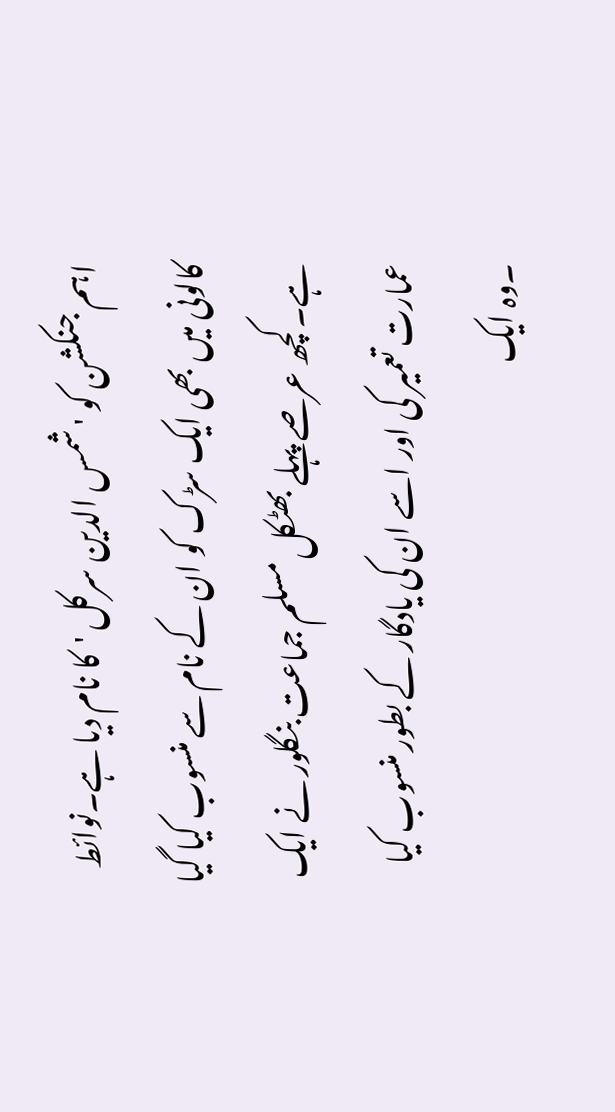اہم جنکشن کو 'شمس الدین سرکل 'کا نام دیا ہے۔نوائط کالونی میں بھی ایک سڑک کو ان کے نام سے منسوب کیا گیا ہے۔کچھ عرصے پہلے بھٹکل مسلم جماعت بنگلور نے ایک عمارت تعمیر کی اور اسے ان کی یادگار کے بطور منسوب کیا ۔وہ ایک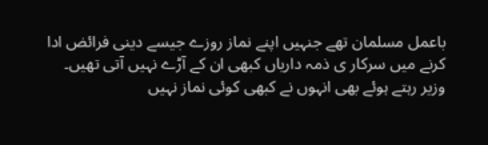باعمل مسلمان تھے جنہیں اپنے نماز روزے جیسے دینی فرائض ادا کرنے میں سرکار ی ذمہ داریاں کبھی ان کے آڑے نہیں آتی تھیں۔ وزیر رہتے ہوئے بھی انہوں نے کبھی کوئی نماز نہیں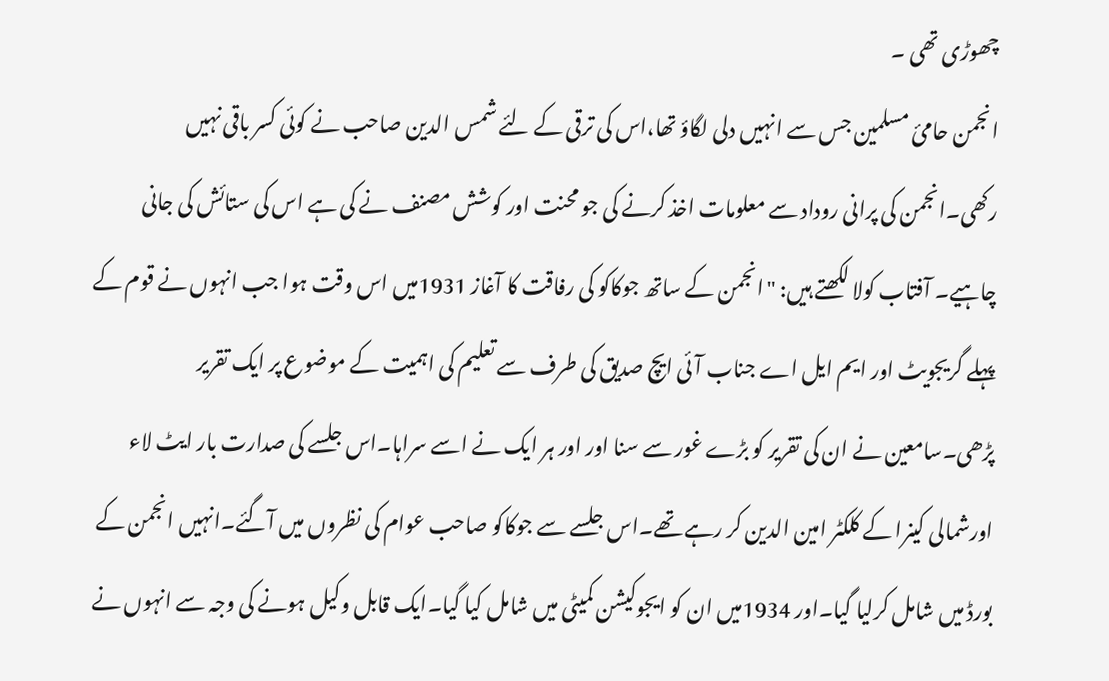چھوڑی تھی ۔
انجمن حامئ مسلمین جس سے انہیں دلی لگاؤ تھا،اس کی ترقی کے لئے شمس الدین صاحب نے کوئی کسر باقی نہیں رکھی۔انجمن کی پرانی روداد سے معلومات اخذ کرنے کی جو محنت اور کوشش مصنف نے کی ہے اس کی ستائش کی جانی چاہیے۔ آفتاب کولا لکھتے ہیں: "انجمن کے ساتھ جوکاکو کی رفاقت کا آغاز 1931میں اس وقت ہوا جب انہوں نے قوم کے پہلے گریجویٹ اور ایم ایل اے جناب آئی ایچ صدیق کی طرف سے تعلیم کی اہمیت کے موضوع پر ایک تقریر پڑھی۔سامعین نے ان کی تقریر کو بڑے غور سے سنا اور اور ہر ایک نے اسے سراہا۔اس جلسے کی صدارت بار ایٹ لاء اورشمالی کینرا کے کلکٹر امین الدین کر رہے تھے۔اس جلسے سے جوکاکو صاحب عوام کی نظروں میں آگئے۔انہیں انجمن کے بورڈ میں شامل کرلیا گیا۔اور 1934میں ان کو ایجوکیشن کمیٹی میں شامل کیا گیا۔ایک قابل وکیل ہونے کی وجہ سے انہوں نے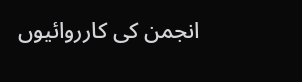انجمن کی کارروائیوں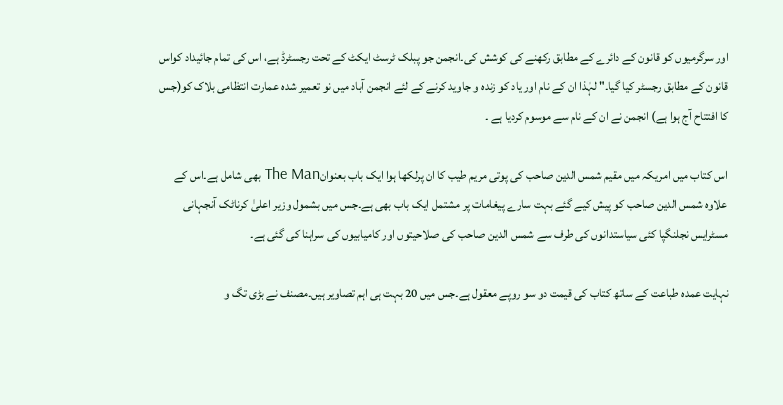اور سرگرمیوں کو قانون کے دائرے کے مطابق رکھنے کی کوشش کی۔انجمن جو پبلک ٹرسٹ ایکٹ کے تحت رجسٹرڈ ہے، اس کی تمام جائیداد کواس قانون کے مطابق رجسٹر کیا گیا۔" لہٰذا ان کے نام اور یاد کو زندہ و جاوید کرنے کے لئے انجمن آباد میں نو تعمیر شدہ عمارت انتظامی بلاک کو(جس کا افتتاح آج ہوا ہے) انجمن نے ان کے نام سے موسوم کردیا ہے ۔

اس کتاب میں امریکہ میں مقیم شمس الدین صاحب کی پوتی مریم طیب کا ان پرلکھا ہوا ایک باب بعنوانThe Man بھی شامل ہے۔اس کے علاوہ شمس الدین صاحب کو پیش کیے گئے بہت سارے پیغامات پر مشتمل ایک باب بھی ہے۔جس میں بشمول وزیر اعلیٰ کرناٹک آنجہانی مسٹرایس نجلنگپا کئی سیاستدانوں کی طرف سے شمس الدین صاحب کی صلاحیتوں اور کامیابیوں کی سراہنا کی گئی ہے۔

نہایت عمدہ طباعت کے ساتھ کتاب کی قیمت دو سو روپے معقول ہے۔جس میں 20 بہت ہی اہم تصاویر ہیں۔مصنف نے بڑی تگ و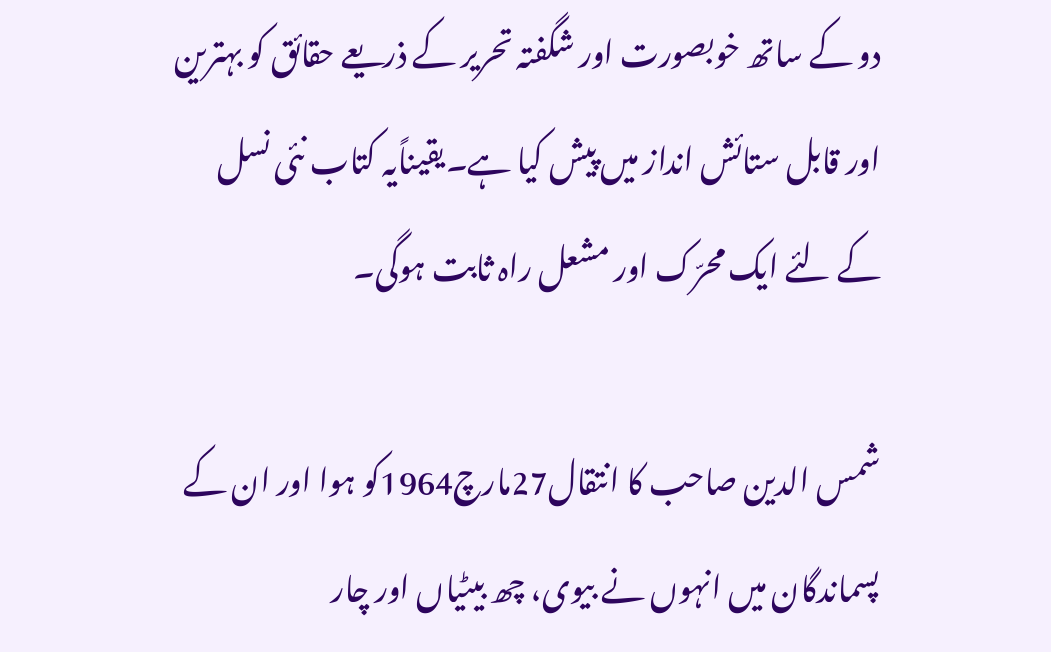دو کے ساتھ خوبصورت اور شگفتہ تحریر کے ذریعے حقائق کو بہترین اور قابل ستائش انداز میں پیش کیا ہے۔یقیناًیہ کتاب نئی نسل کے لئے ایک محرّک اور مشعل راہ ثابت ہوگی۔

شمس الدین صاحب کا انتقال27مارچ1964کو ہوا اور ان کے پسماندگان میں انہوں نے بیوی، چھ بیٹیاں اور چار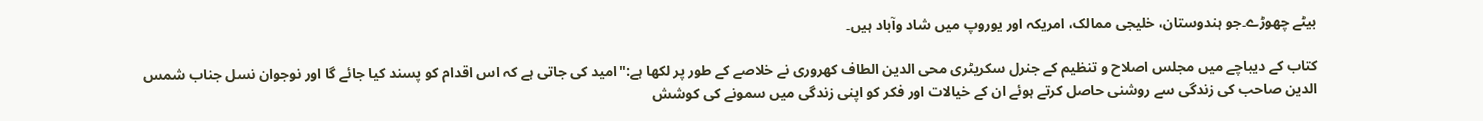بیٹے چھوڑے۔جو ہندوستان، خلیجی ممالک، امریکہ اور یوروپ میں شاد وآباد ہیں۔

کتاب کے دیباچے میں مجلس اصلاح و تنظیم کے جنرل سکریٹری محی الدین الطاف کھروری نے خلاصے کے طور پر لکھا ہے:"امید کی جاتی ہے کہ اس اقدام کو پسند کیا جائے گا اور نوجوان نسل جناب شمس الدین صاحب کی زندگی سے روشنی حاصل کرتے ہوئے ان کے خیالات اور فکر کو اپنی زندگی میں سمونے کی کوشش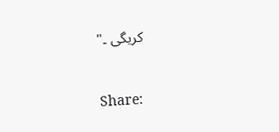کریگی ۔"


Share: